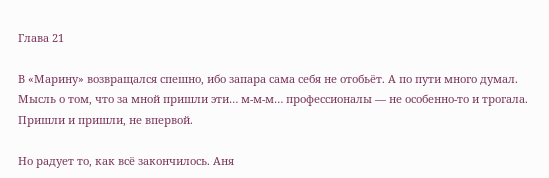Глава 21

В «Марину» возвращался спешно, ибо запара сама себя не отобьёт. А по пути много думал. Мысль о том, что за мной пришли эти… м-м-м… профессионалы — не особенно-то и трогала. Пришли и пришли, не впервой.

Но радует то, как всё закончилось. Аня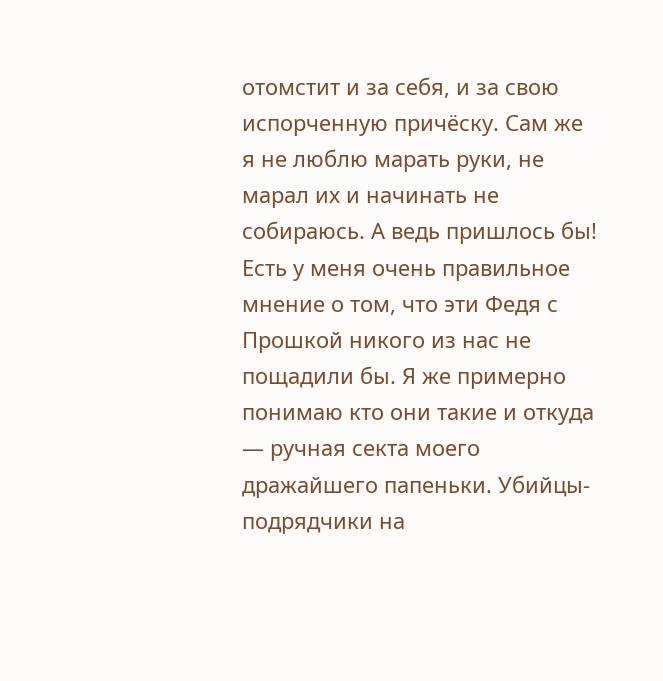отомстит и за себя, и за свою испорченную причёску. Сам же я не люблю марать руки, не марал их и начинать не собираюсь. А ведь пришлось бы! Есть у меня очень правильное мнение о том, что эти Федя с Прошкой никого из нас не пощадили бы. Я же примерно понимаю кто они такие и откуда — ручная секта моего дражайшего папеньки. Убийцы-подрядчики на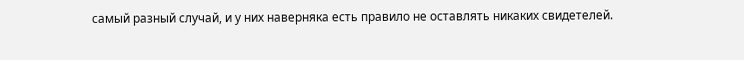самый разный случай, и у них наверняка есть правило не оставлять никаких свидетелей.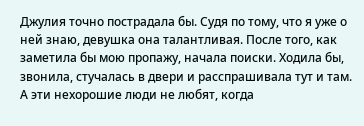Джулия точно пострадала бы. Судя по тому, что я уже о ней знаю, девушка она талантливая. После того, как заметила бы мою пропажу, начала поиски. Ходила бы, звонила, стучалась в двери и расспрашивала тут и там. А эти нехорошие люди не любят, когда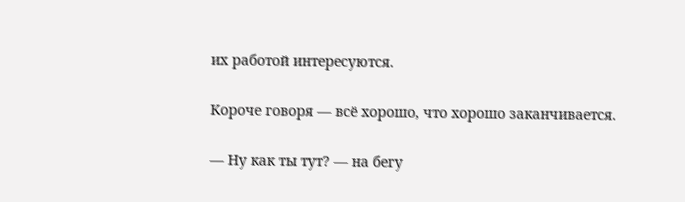их работой интересуются.

Короче говоря — всё хорошо, что хорошо заканчивается.

— Ну как ты тут? — на бегу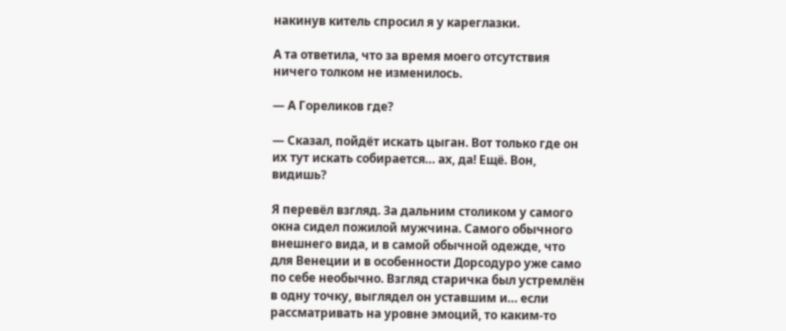накинув китель спросил я у кареглазки.

А та ответила, что за время моего отсутствия ничего толком не изменилось.

— А Гореликов где?

— Сказал, пойдёт искать цыган. Вот только где он их тут искать собирается… ах, да! Ещё. Вон, видишь?

Я перевёл взгляд. За дальним столиком у самого окна сидел пожилой мужчина. Самого обычного внешнего вида, и в самой обычной одежде, что для Венеции и в особенности Дорсодуро уже само по себе необычно. Взгляд старичка был устремлён в одну точку, выглядел он уставшим и… если рассматривать на уровне эмоций, то каким-то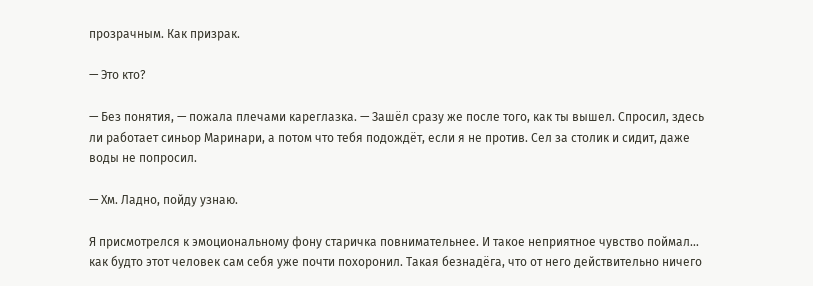прозрачным. Как призрак.

— Это кто?

— Без понятия, — пожала плечами кареглазка. — Зашёл сразу же после того, как ты вышел. Спросил, здесь ли работает синьор Маринари, а потом что тебя подождёт, если я не против. Сел за столик и сидит, даже воды не попросил.

— Хм. Ладно, пойду узнаю.

Я присмотрелся к эмоциональному фону старичка повнимательнее. И такое неприятное чувство поймал… как будто этот человек сам себя уже почти похоронил. Такая безнадёга, что от него действительно ничего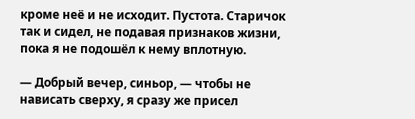кроме неё и не исходит. Пустота. Старичок так и сидел, не подавая признаков жизни, пока я не подошёл к нему вплотную.

— Добрый вечер, синьор, — чтобы не нависать сверху, я сразу же присел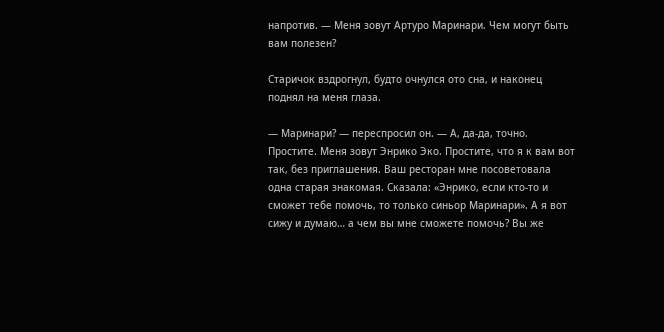напротив. — Меня зовут Артуро Маринари. Чем могут быть вам полезен?

Старичок вздрогнул, будто очнулся ото сна, и наконец поднял на меня глаза.

— Маринари? — переспросил он. — А, да-да, точно. Простите. Меня зовут Энрико Эко. Простите, что я к вам вот так, без приглашения. Ваш ресторан мне посоветовала одна старая знакомая. Сказала: «Энрико, если кто-то и сможет тебе помочь, то только синьор Маринари». А я вот сижу и думаю… а чем вы мне сможете помочь? Вы же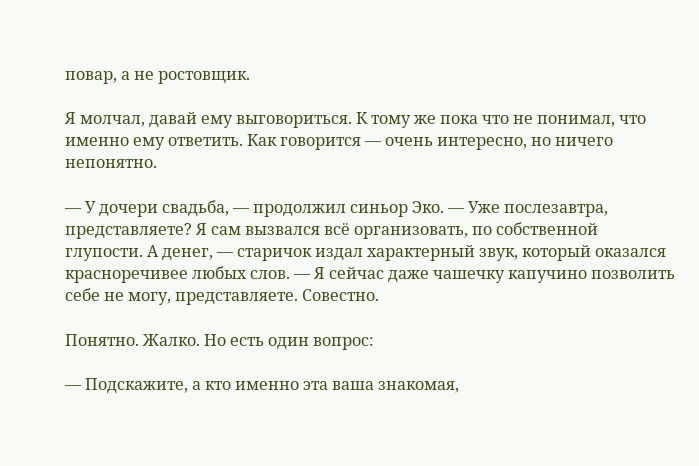повар, а не ростовщик.

Я молчал, давай ему выговориться. К тому же пока что не понимал, что именно ему ответить. Как говорится — очень интересно, но ничего непонятно.

— У дочери свадьба, — продолжил синьор Эко. — Уже послезавтра, представляете? Я сам вызвался всё организовать, по собственной глупости. А денег, — старичок издал характерный звук, который оказался красноречивее любых слов. — Я сейчас даже чашечку капучино позволить себе не могу, представляете. Совестно.

Понятно. Жалко. Но есть один вопрос:

— Подскажите, а кто именно эта ваша знакомая,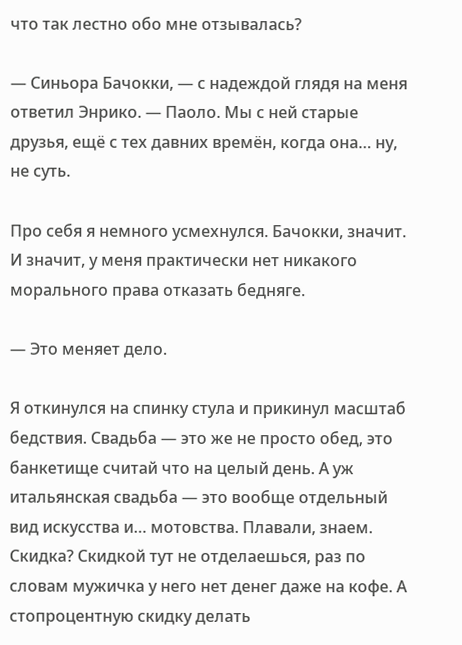что так лестно обо мне отзывалась?

— Синьора Бачокки, — с надеждой глядя на меня ответил Энрико. — Паоло. Мы с ней старые друзья, ещё с тех давних времён, когда она… ну, не суть.

Про себя я немного усмехнулся. Бачокки, значит. И значит, у меня практически нет никакого морального права отказать бедняге.

— Это меняет дело.

Я откинулся на спинку стула и прикинул масштаб бедствия. Свадьба — это же не просто обед, это банкетище считай что на целый день. А уж итальянская свадьба — это вообще отдельный вид искусства и… мотовства. Плавали, знаем. Скидка? Скидкой тут не отделаешься, раз по словам мужичка у него нет денег даже на кофе. А стопроцентную скидку делать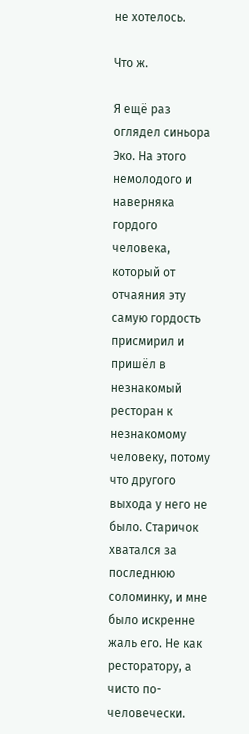не хотелось.

Что ж.

Я ещё раз оглядел синьора Эко. На этого немолодого и наверняка гордого человека, который от отчаяния эту самую гордость присмирил и пришёл в незнакомый ресторан к незнакомому человеку, потому что другого выхода у него не было. Старичок хватался за последнюю соломинку, и мне было искренне жаль его. Не как ресторатору, а чисто по-человечески.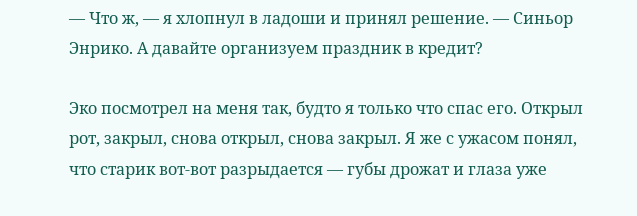— Что ж, — я хлопнул в ладоши и принял решение. — Синьор Энрико. А давайте организуем праздник в кредит?

Эко посмотрел на меня так, будто я только что спас его. Открыл рот, закрыл, снова открыл, снова закрыл. Я же с ужасом понял, что старик вот-вот разрыдается — губы дрожат и глаза уже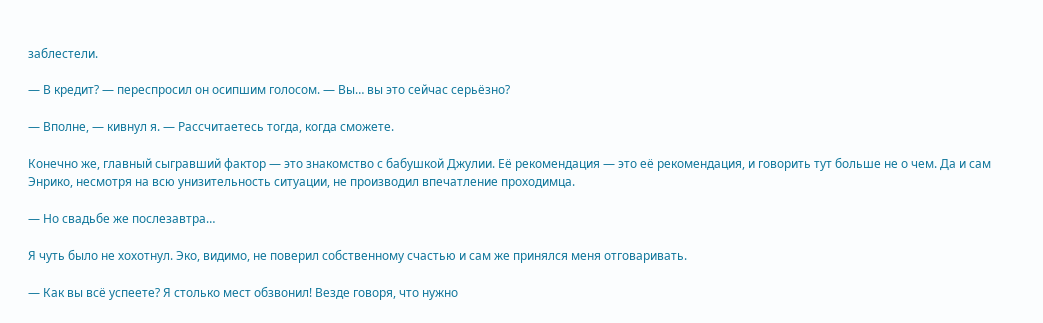заблестели.

— В кредит? — переспросил он осипшим голосом. — Вы… вы это сейчас серьёзно?

— Вполне, — кивнул я. — Рассчитаетесь тогда, когда сможете.

Конечно же, главный сыгравший фактор — это знакомство с бабушкой Джулии. Её рекомендация — это её рекомендация, и говорить тут больше не о чем. Да и сам Энрико, несмотря на всю унизительность ситуации, не производил впечатление проходимца.

— Но свадьбе же послезавтра…

Я чуть было не хохотнул. Эко, видимо, не поверил собственному счастью и сам же принялся меня отговаривать.

— Как вы всё успеете? Я столько мест обзвонил! Везде говоря, что нужно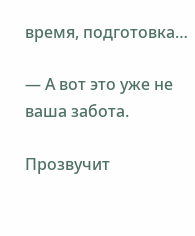время, подготовка…

— А вот это уже не ваша забота.

Прозвучит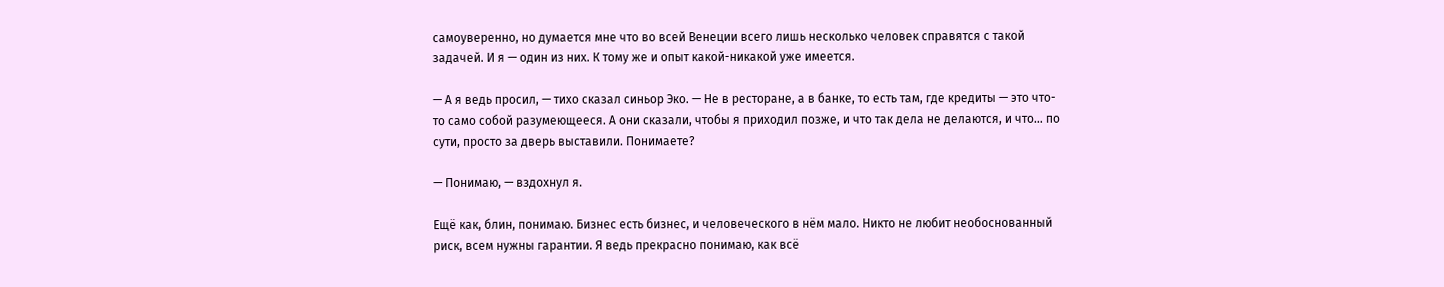самоуверенно, но думается мне что во всей Венеции всего лишь несколько человек справятся с такой задачей. И я — один из них. К тому же и опыт какой-никакой уже имеется.

— А я ведь просил, — тихо сказал синьор Эко. — Не в ресторане, а в банке, то есть там, где кредиты — это что-то само собой разумеющееся. А они сказали, чтобы я приходил позже, и что так дела не делаются, и что… по сути, просто за дверь выставили. Понимаете?

— Понимаю, — вздохнул я.

Ещё как, блин, понимаю. Бизнес есть бизнес, и человеческого в нём мало. Никто не любит необоснованный риск, всем нужны гарантии. Я ведь прекрасно понимаю, как всё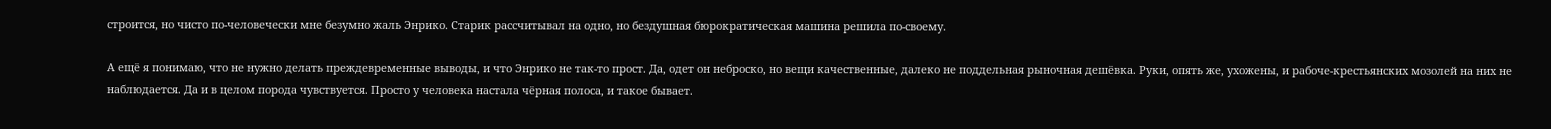строится, но чисто по-человечески мне безумно жаль Энрико. Старик рассчитывал на одно, но бездушная бюрократическая машина решила по-своему.

А ещё я понимаю, что не нужно делать преждевременные выводы, и что Энрико не так-то прост. Да, одет он неброско, но вещи качественные, далеко не поддельная рыночная дешёвка. Руки, опять же, ухожены, и рабоче-крестьянских мозолей на них не наблюдается. Да и в целом порода чувствуется. Просто у человека настала чёрная полоса, и такое бывает.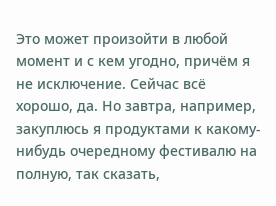Это может произойти в любой момент и с кем угодно, причём я не исключение. Сейчас всё хорошо, да. Но завтра, например, закуплюсь я продуктами к какому-нибудь очередному фестивалю на полную, так сказать,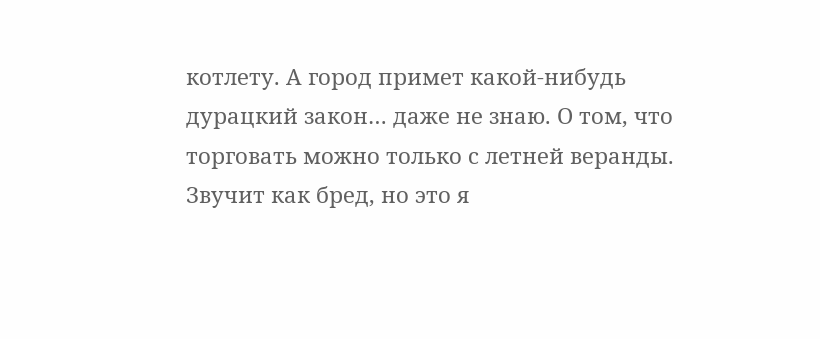котлету. А город примет какой-нибудь дурацкий закон… даже не знаю. О том, что торговать можно только с летней веранды. Звучит как бред, но это я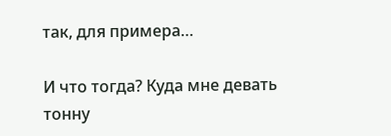так, для примера…

И что тогда? Куда мне девать тонну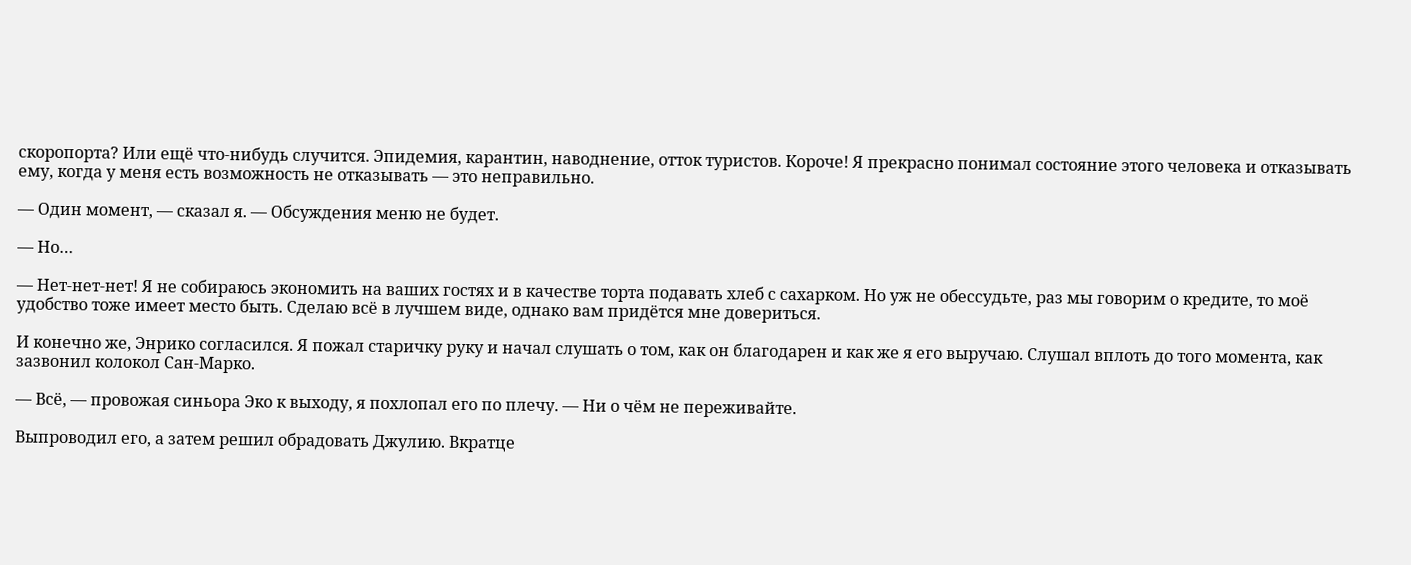скоропорта? Или ещё что-нибудь случится. Эпидемия, карантин, наводнение, отток туристов. Короче! Я прекрасно понимал состояние этого человека и отказывать ему, когда у меня есть возможность не отказывать — это неправильно.

— Один момент, — сказал я. — Обсуждения меню не будет.

— Но…

— Нет-нет-нет! Я не собираюсь экономить на ваших гостях и в качестве торта подавать хлеб с сахарком. Но уж не обессудьте, раз мы говорим о кредите, то моё удобство тоже имеет место быть. Сделаю всё в лучшем виде, однако вам придётся мне довериться.

И конечно же, Энрико согласился. Я пожал старичку руку и начал слушать о том, как он благодарен и как же я его выручаю. Слушал вплоть до того момента, как зазвонил колокол Сан-Марко.

— Всё, — провожая синьора Эко к выходу, я похлопал его по плечу. — Ни о чём не переживайте.

Выпроводил его, а затем решил обрадовать Джулию. Вкратце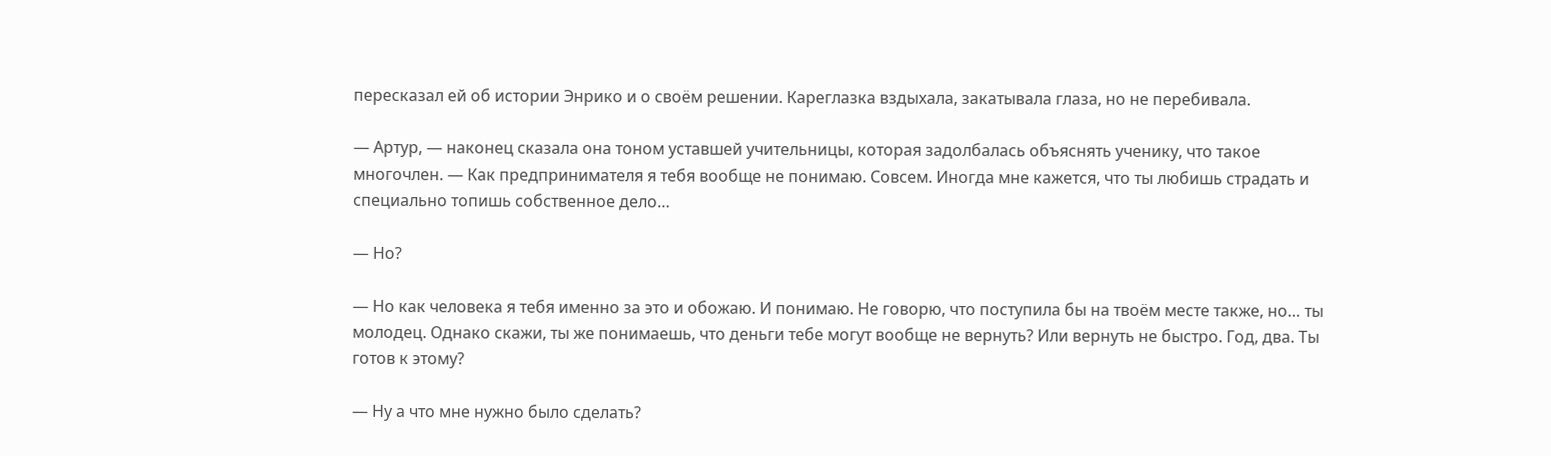пересказал ей об истории Энрико и о своём решении. Кареглазка вздыхала, закатывала глаза, но не перебивала.

— Артур, — наконец сказала она тоном уставшей учительницы, которая задолбалась объяснять ученику, что такое многочлен. — Как предпринимателя я тебя вообще не понимаю. Совсем. Иногда мне кажется, что ты любишь страдать и специально топишь собственное дело…

— Но?

— Но как человека я тебя именно за это и обожаю. И понимаю. Не говорю, что поступила бы на твоём месте также, но… ты молодец. Однако скажи, ты же понимаешь, что деньги тебе могут вообще не вернуть? Или вернуть не быстро. Год, два. Ты готов к этому?

— Ну а что мне нужно было сделать?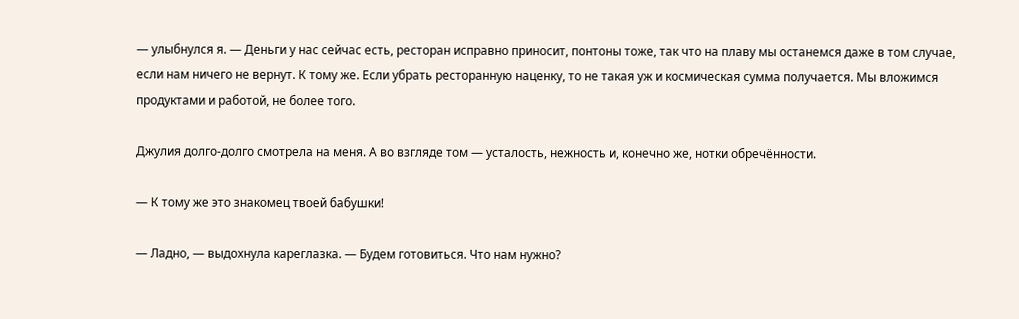— улыбнулся я. — Деньги у нас сейчас есть, ресторан исправно приносит, понтоны тоже, так что на плаву мы останемся даже в том случае, если нам ничего не вернут. К тому же. Если убрать ресторанную наценку, то не такая уж и космическая сумма получается. Мы вложимся продуктами и работой, не более того.

Джулия долго-долго смотрела на меня. А во взгляде том — усталость, нежность и, конечно же, нотки обречённости.

— К тому же это знакомец твоей бабушки!

— Ладно, — выдохнула кареглазка. — Будем готовиться. Что нам нужно?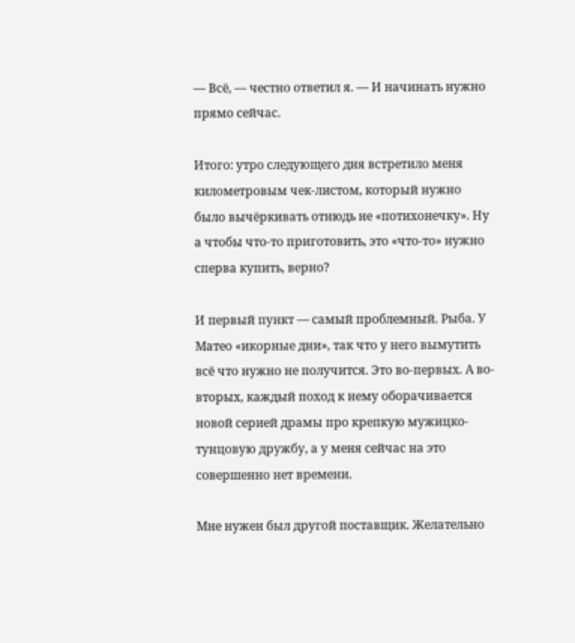— Всё, — честно ответил я. — И начинать нужно прямо сейчас.

Итого: утро следующего дня встретило меня километровым чек-листом, который нужно было вычёркивать отнюдь не «потихонечку». Ну а чтобы что-то приготовить, это «что-то» нужно сперва купить, верно?

И первый пункт — самый проблемный. Рыба. У Матео «икорные дни», так что у него вымутить всё что нужно не получится. Это во-первых. А во-вторых, каждый поход к нему оборачивается новой серией драмы про крепкую мужицко-тунцовую дружбу, а у меня сейчас на это совершенно нет времени.

Мне нужен был другой поставщик. Желательно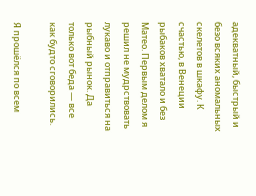адекватный, быстрый и безо всяких аномальных скелетов в шкафу. К счастью, в Венеции рыбаков хватало и без Матео. Первым делом я решил не мудрствовать лукаво и отправиться на рыбный рынок. Да только вот беда — все как будто сговорились.

Я прошёлся по всем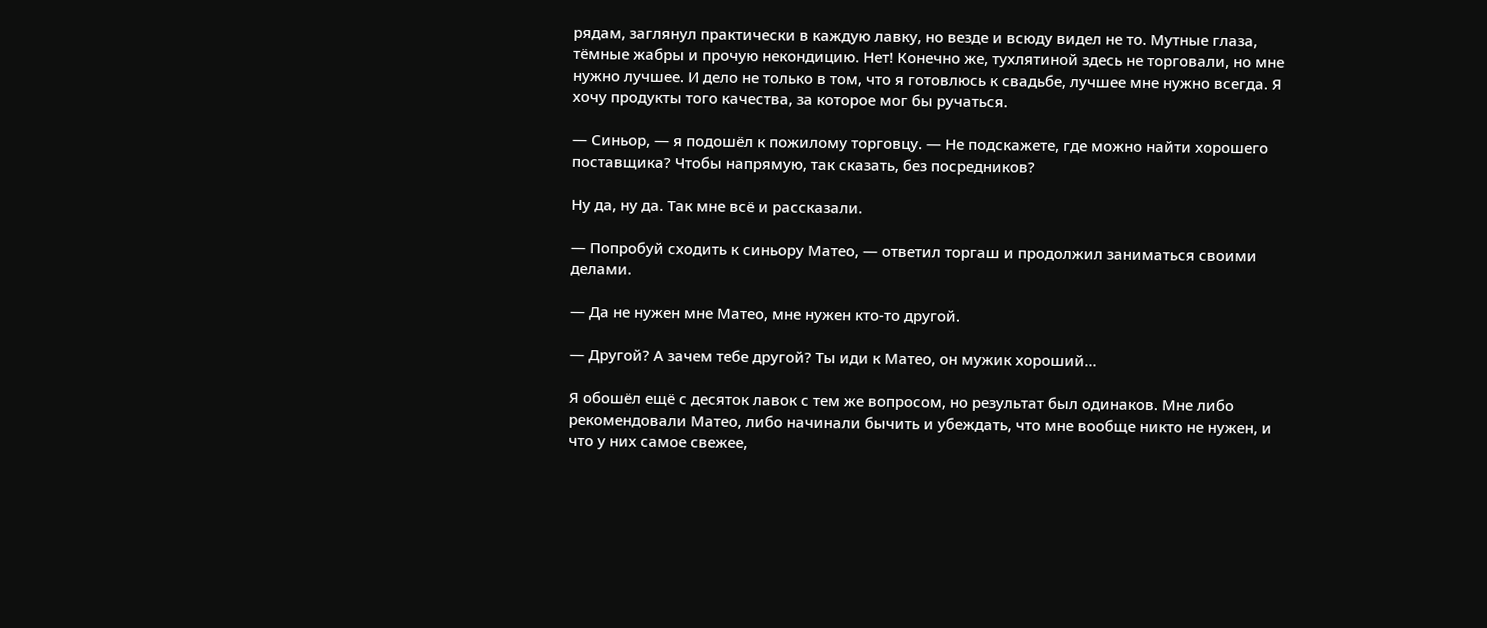рядам, заглянул практически в каждую лавку, но везде и всюду видел не то. Мутные глаза, тёмные жабры и прочую некондицию. Нет! Конечно же, тухлятиной здесь не торговали, но мне нужно лучшее. И дело не только в том, что я готовлюсь к свадьбе, лучшее мне нужно всегда. Я хочу продукты того качества, за которое мог бы ручаться.

— Синьор, — я подошёл к пожилому торговцу. — Не подскажете, где можно найти хорошего поставщика? Чтобы напрямую, так сказать, без посредников?

Ну да, ну да. Так мне всё и рассказали.

— Попробуй сходить к синьору Матео, — ответил торгаш и продолжил заниматься своими делами.

— Да не нужен мне Матео, мне нужен кто-то другой.

— Другой? А зачем тебе другой? Ты иди к Матео, он мужик хороший…

Я обошёл ещё с десяток лавок с тем же вопросом, но результат был одинаков. Мне либо рекомендовали Матео, либо начинали бычить и убеждать, что мне вообще никто не нужен, и что у них самое свежее,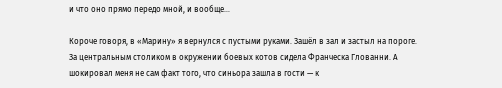и что оно прямо передо мной, и вообще…

Короче говоря, в «Марину» я вернулся с пустыми руками. Зашёл в зал и застыл на пороге. За центральным столиком в окружении боевых котов сидела Франческа Глованни. А шокировал меня не сам факт того, что синьора зашла в гости — к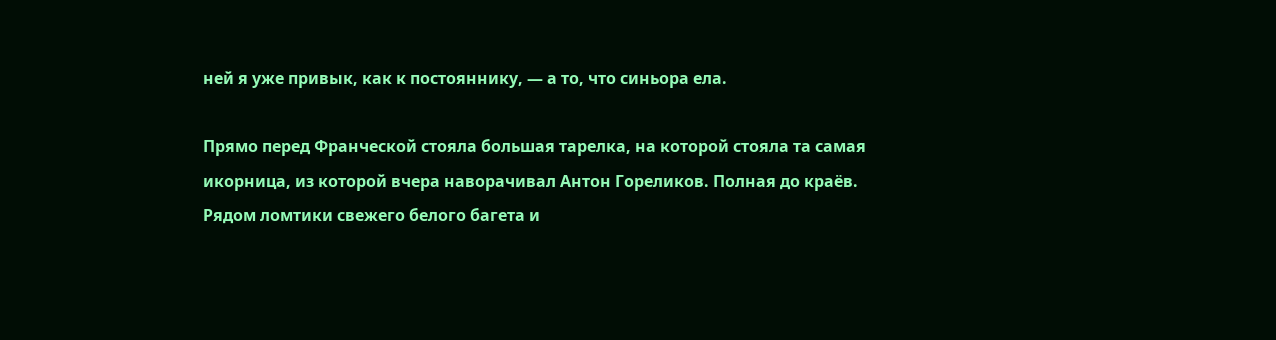ней я уже привык, как к постояннику, — а то, что синьора ела.

Прямо перед Франческой стояла большая тарелка, на которой стояла та самая икорница, из которой вчера наворачивал Антон Гореликов. Полная до краёв. Рядом ломтики свежего белого багета и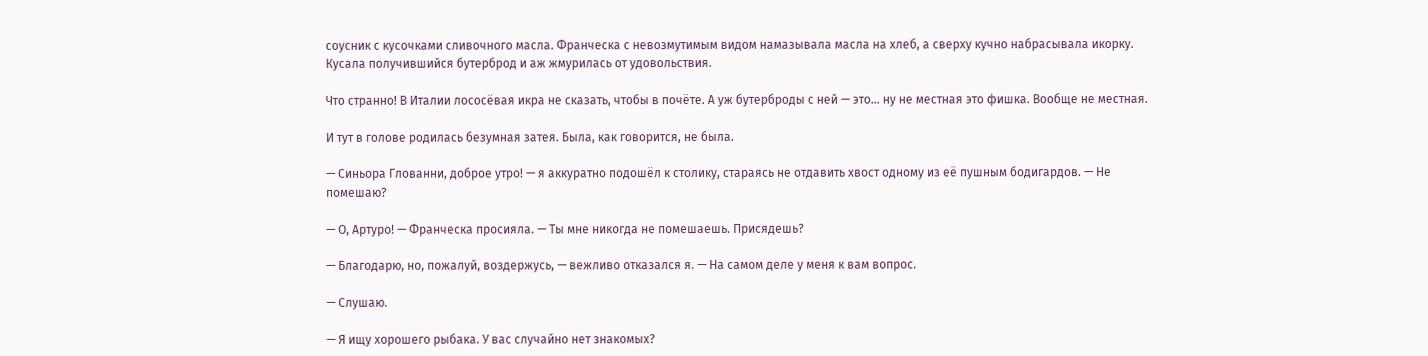соусник с кусочками сливочного масла. Франческа с невозмутимым видом намазывала масла на хлеб, а сверху кучно набрасывала икорку. Кусала получившийся бутерброд и аж жмурилась от удовольствия.

Что странно! В Италии лососёвая икра не сказать, чтобы в почёте. А уж бутерброды с ней — это… ну не местная это фишка. Вообще не местная.

И тут в голове родилась безумная затея. Была, как говорится, не была.

— Синьора Глованни, доброе утро! — я аккуратно подошёл к столику, стараясь не отдавить хвост одному из её пушным бодигардов. — Не помешаю?

— О, Артуро! — Франческа просияла. — Ты мне никогда не помешаешь. Присядешь?

— Благодарю, но, пожалуй, воздержусь, — вежливо отказался я. — На самом деле у меня к вам вопрос.

— Слушаю.

— Я ищу хорошего рыбака. У вас случайно нет знакомых?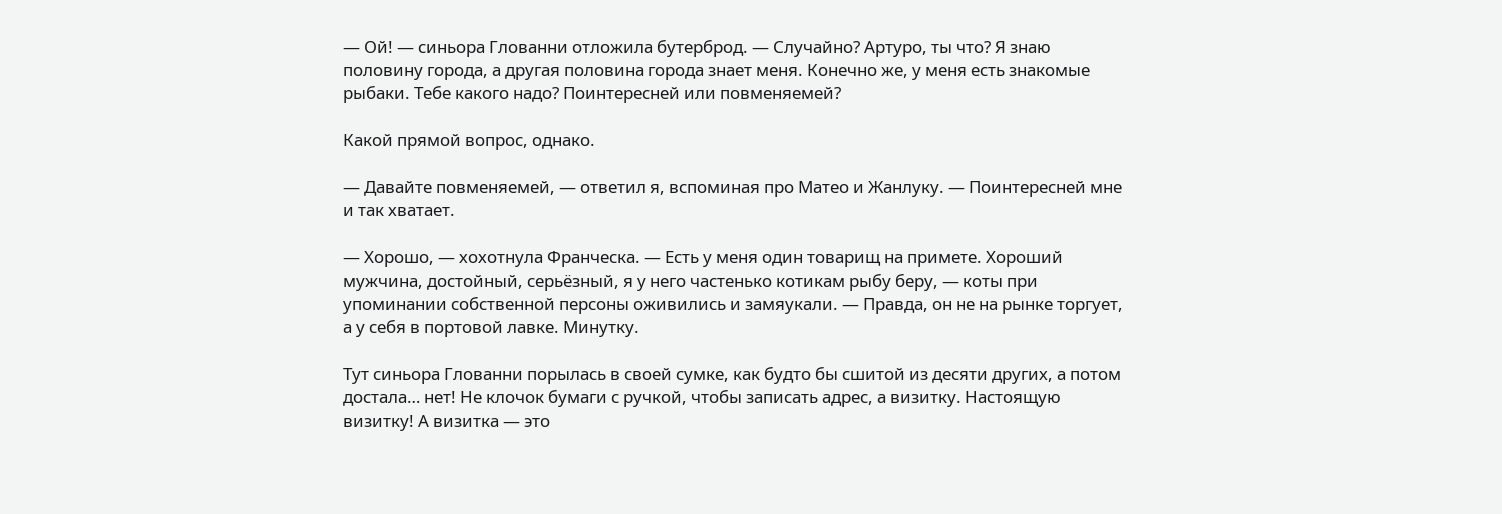— Ой! — синьора Глованни отложила бутерброд. — Случайно? Артуро, ты что? Я знаю половину города, а другая половина города знает меня. Конечно же, у меня есть знакомые рыбаки. Тебе какого надо? Поинтересней или повменяемей?

Какой прямой вопрос, однако.

— Давайте повменяемей, — ответил я, вспоминая про Матео и Жанлуку. — Поинтересней мне и так хватает.

— Хорошо, — хохотнула Франческа. — Есть у меня один товарищ на примете. Хороший мужчина, достойный, серьёзный, я у него частенько котикам рыбу беру, — коты при упоминании собственной персоны оживились и замяукали. — Правда, он не на рынке торгует, а у себя в портовой лавке. Минутку.

Тут синьора Глованни порылась в своей сумке, как будто бы сшитой из десяти других, а потом достала… нет! Не клочок бумаги с ручкой, чтобы записать адрес, а визитку. Настоящую визитку! А визитка — это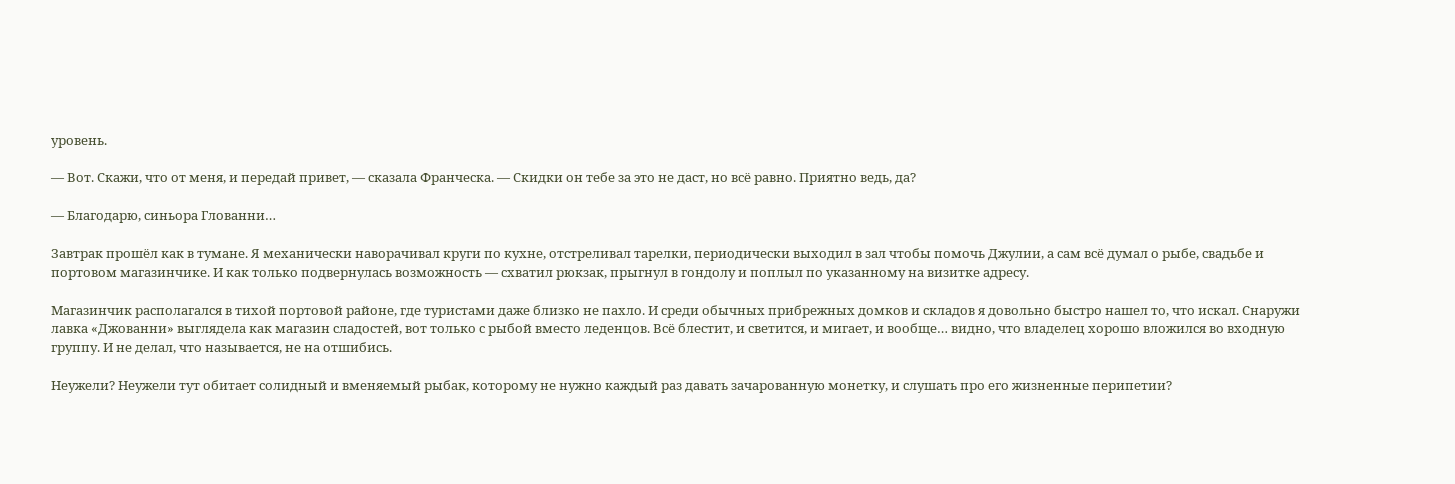уровень.

— Вот. Скажи, что от меня, и передай привет, — сказала Франческа. — Скидки он тебе за это не даст, но всё равно. Приятно ведь, да?

— Благодарю, синьора Глованни…

Завтрак прошёл как в тумане. Я механически наворачивал круги по кухне, отстреливал тарелки, периодически выходил в зал чтобы помочь Джулии, а сам всё думал о рыбе, свадьбе и портовом магазинчике. И как только подвернулась возможность — схватил рюкзак, прыгнул в гондолу и поплыл по указанному на визитке адресу.

Магазинчик располагался в тихой портовой районе, где туристами даже близко не пахло. И среди обычных прибрежных домков и складов я довольно быстро нашел то, что искал. Снаружи лавка «Джованни» выглядела как магазин сладостей, вот только с рыбой вместо леденцов. Всё блестит, и светится, и мигает, и вообще… видно, что владелец хорошо вложился во входную группу. И не делал, что называется, не на отшибись.

Неужели? Неужели тут обитает солидный и вменяемый рыбак, которому не нужно каждый раз давать зачарованную монетку, и слушать про его жизненные перипетии?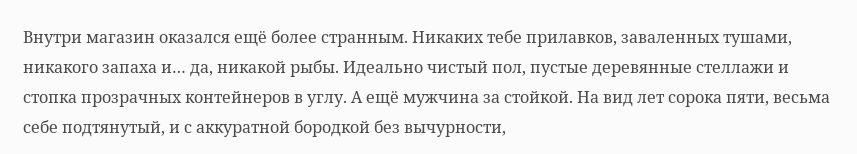Внутри магазин оказался ещё более странным. Никаких тебе прилавков, заваленных тушами, никакого запаха и… да, никакой рыбы. Идеально чистый пол, пустые деревянные стеллажи и стопка прозрачных контейнеров в углу. А ещё мужчина за стойкой. На вид лет сорока пяти, весьма себе подтянутый, и с аккуратной бородкой без вычурности,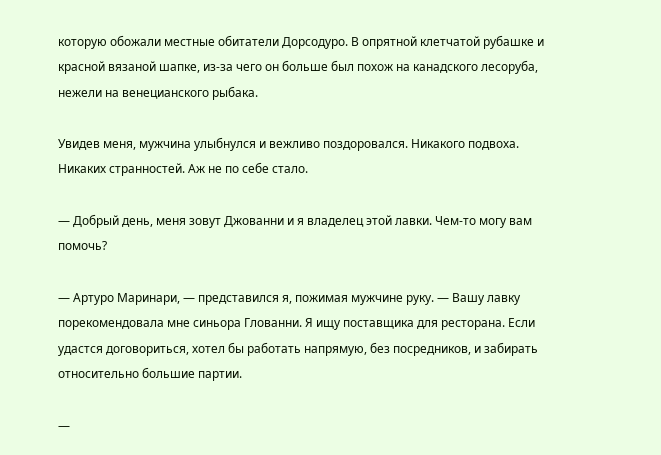которую обожали местные обитатели Дорсодуро. В опрятной клетчатой рубашке и красной вязаной шапке, из-за чего он больше был похож на канадского лесоруба, нежели на венецианского рыбака.

Увидев меня, мужчина улыбнулся и вежливо поздоровался. Никакого подвоха. Никаких странностей. Аж не по себе стало.

— Добрый день, меня зовут Джованни и я владелец этой лавки. Чем-то могу вам помочь?

— Артуро Маринари, — представился я, пожимая мужчине руку. — Вашу лавку порекомендовала мне синьора Глованни. Я ищу поставщика для ресторана. Если удастся договориться, хотел бы работать напрямую, без посредников, и забирать относительно большие партии.

—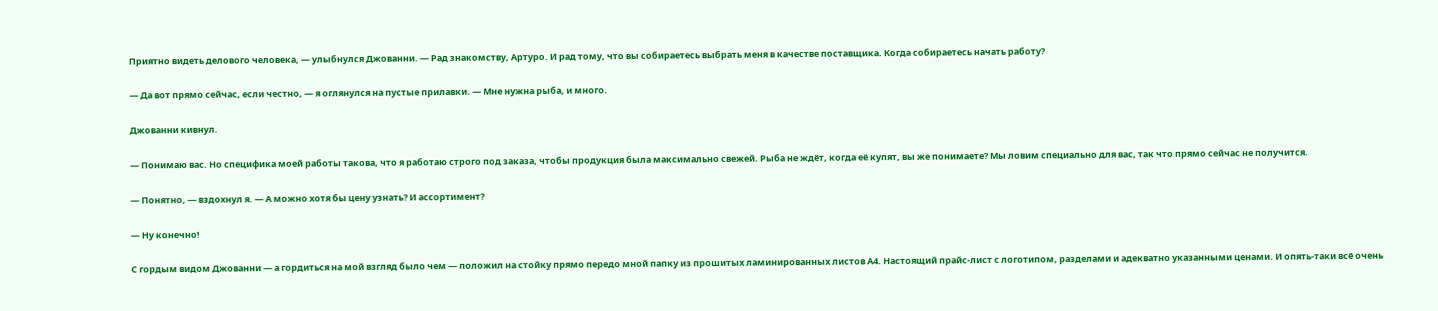Приятно видеть делового человека, — улыбнулся Джованни. — Рад знакомству, Артуро. И рад тому, что вы собираетесь выбрать меня в качестве поставщика. Когда собираетесь начать работу?

— Да вот прямо сейчас, если честно, — я оглянулся на пустые прилавки. — Мне нужна рыба, и много.

Джованни кивнул.

— Понимаю вас. Но специфика моей работы такова, что я работаю строго под заказа, чтобы продукция была максимально свежей. Рыба не ждёт, когда её купят, вы же понимаете? Мы ловим специально для вас, так что прямо сейчас не получится.

— Понятно, — вздохнул я. — А можно хотя бы цену узнать? И ассортимент?

— Ну конечно!

С гордым видом Джованни — а гордиться на мой взгляд было чем — положил на стойку прямо передо мной папку из прошитых ламинированных листов А4. Настоящий прайс-лист с логотипом, разделами и адекватно указанными ценами. И опять-таки всё очень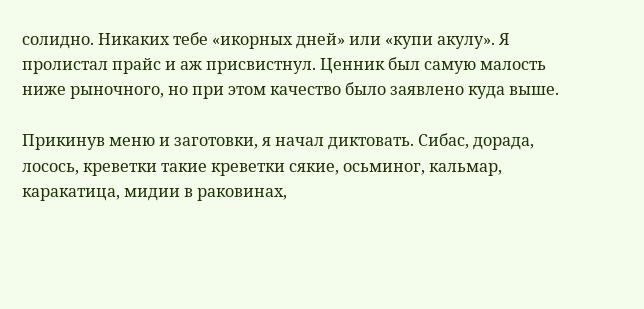солидно. Никаких тебе «икорных дней» или «купи акулу». Я пролистал прайс и аж присвистнул. Ценник был самую малость ниже рыночного, но при этом качество было заявлено куда выше.

Прикинув меню и заготовки, я начал диктовать. Сибас, дорада, лосось, креветки такие креветки сякие, осьминог, кальмар, каракатица, мидии в раковинах,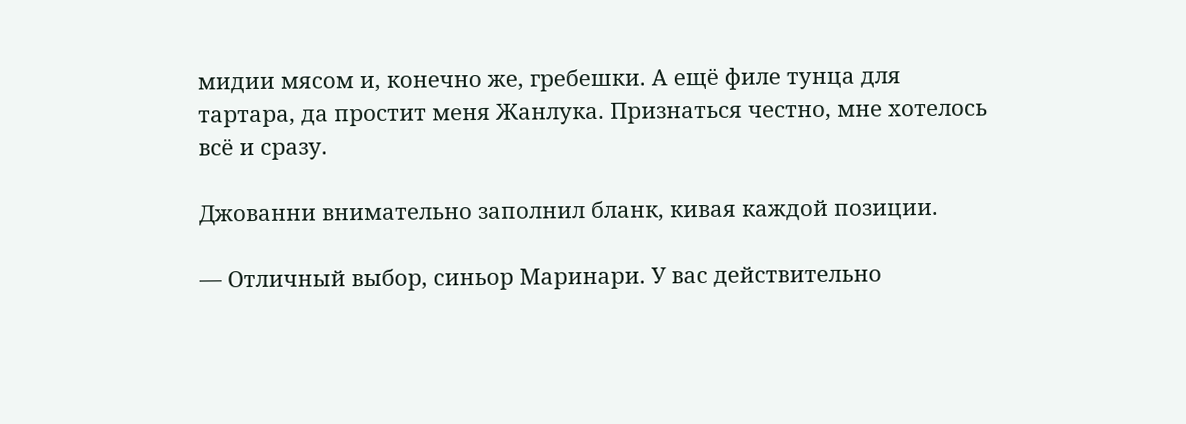мидии мясом и, конечно же, гребешки. А ещё филе тунца для тартара, да простит меня Жанлука. Признаться честно, мне хотелось всё и сразу.

Джованни внимательно заполнил бланк, кивая каждой позиции.

— Отличный выбор, синьор Маринари. У вас действительно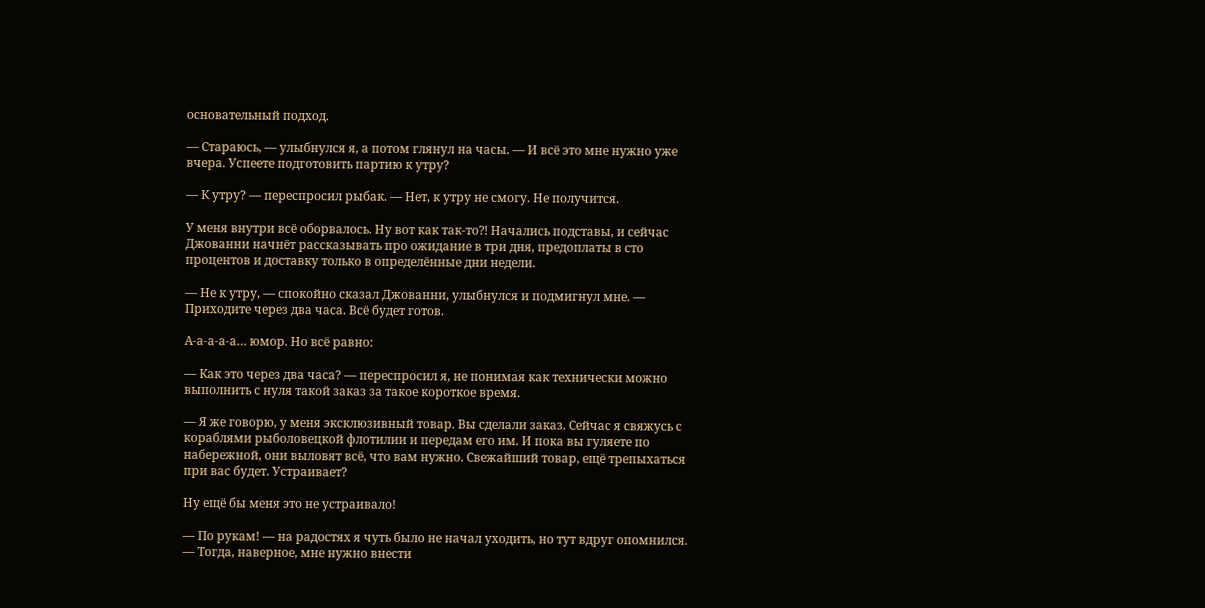основательный подход.

— Стараюсь, — улыбнулся я, а потом глянул на часы. — И всё это мне нужно уже вчера. Успеете подготовить партию к утру?

— К утру? — переспросил рыбак. — Нет, к утру не смогу. Не получится.

У меня внутри всё оборвалось. Ну вот как так-то⁈ Начались подставы, и сейчас Джованни начнёт рассказывать про ожидание в три дня, предоплаты в сто процентов и доставку только в определённые дни недели.

— Не к утру, — спокойно сказал Джованни, улыбнулся и подмигнул мне. — Приходите через два часа. Всё будет готов.

А-а-а-а-а… юмор. Но всё равно:

— Как это через два часа? — переспросил я, не понимая как технически можно выполнить с нуля такой заказ за такое короткое время.

— Я же говорю, у меня эксклюзивный товар. Вы сделали заказ. Сейчас я свяжусь с кораблями рыболовецкой флотилии и передам его им. И пока вы гуляете по набережной, они выловят всё, что вам нужно. Свежайший товар, ещё трепыхаться при вас будет. Устраивает?

Ну ещё бы меня это не устраивало!

— По рукам! — на радостях я чуть было не начал уходить, но тут вдруг опомнился. — Тогда, наверное, мне нужно внести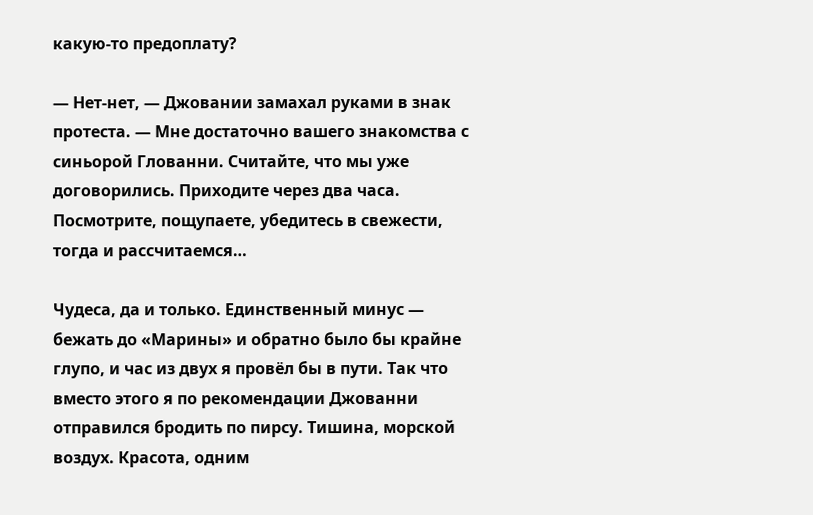какую-то предоплату?

— Нет-нет, — Джовании замахал руками в знак протеста. — Мне достаточно вашего знакомства с синьорой Глованни. Считайте, что мы уже договорились. Приходите через два часа. Посмотрите, пощупаете, убедитесь в свежести, тогда и рассчитаемся…

Чудеса, да и только. Единственный минус — бежать до «Марины» и обратно было бы крайне глупо, и час из двух я провёл бы в пути. Так что вместо этого я по рекомендации Джованни отправился бродить по пирсу. Тишина, морской воздух. Красота, одним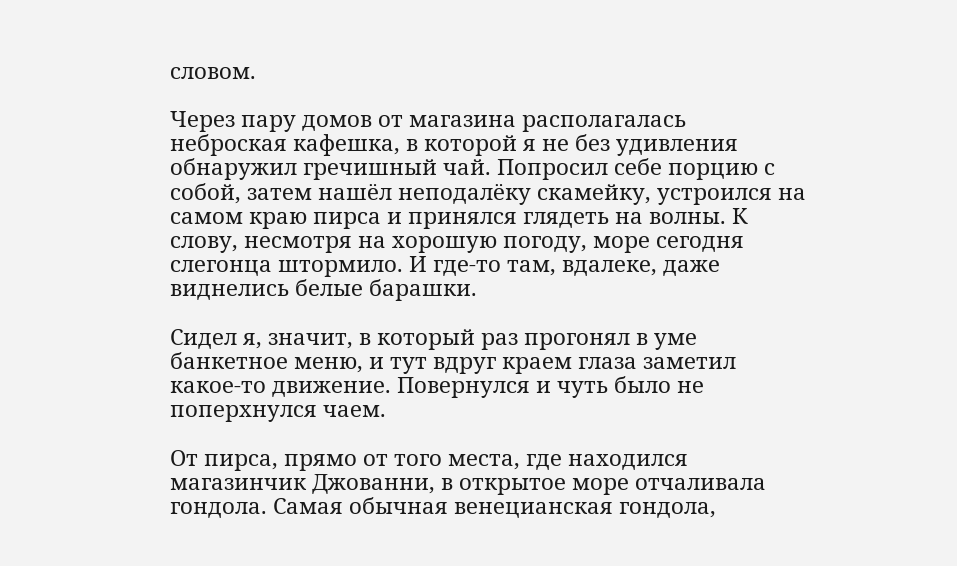словом.

Через пару домов от магазина располагалась неброская кафешка, в которой я не без удивления обнаружил гречишный чай. Попросил себе порцию с собой, затем нашёл неподалёку скамейку, устроился на самом краю пирса и принялся глядеть на волны. К слову, несмотря на хорошую погоду, море сегодня слегонца штормило. И где-то там, вдалеке, даже виднелись белые барашки.

Сидел я, значит, в который раз прогонял в уме банкетное меню, и тут вдруг краем глаза заметил какое-то движение. Повернулся и чуть было не поперхнулся чаем.

От пирса, прямо от того места, где находился магазинчик Джованни, в открытое море отчаливала гондола. Самая обычная венецианская гондола,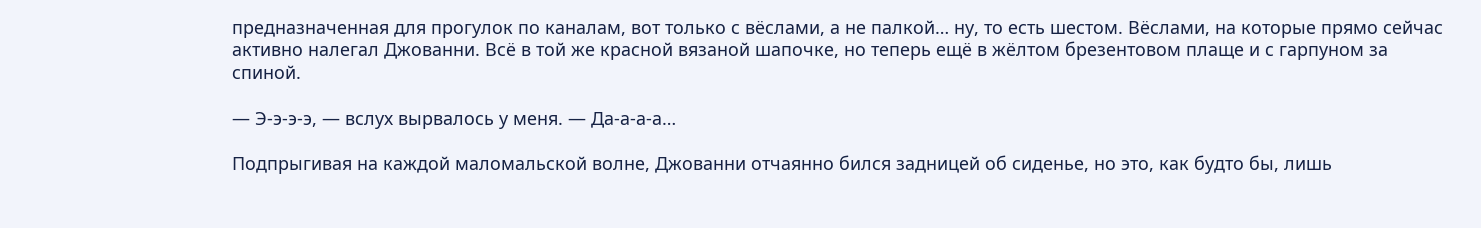предназначенная для прогулок по каналам, вот только с вёслами, а не палкой… ну, то есть шестом. Вёслами, на которые прямо сейчас активно налегал Джованни. Всё в той же красной вязаной шапочке, но теперь ещё в жёлтом брезентовом плаще и с гарпуном за спиной.

— Э-э-э-э, — вслух вырвалось у меня. — Да-а-а-а…

Подпрыгивая на каждой маломальской волне, Джованни отчаянно бился задницей об сиденье, но это, как будто бы, лишь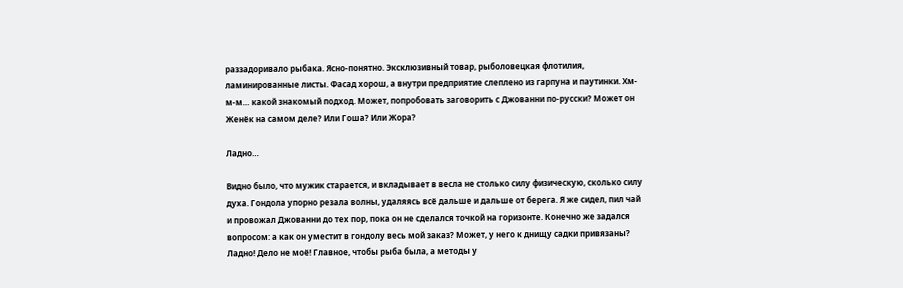раззадоривало рыбака. Ясно-понятно. Эксклюзивный товар, рыболовецкая флотилия, ламинированные листы. Фасад хорош, а внутри предприятие слеплено из гарпуна и паутинки. Хм-м-м… какой знакомый подход. Может, попробовать заговорить с Джованни по-русски? Может он Женёк на самом деле? Или Гоша? Или Жора?

Ладно…

Видно было, что мужик старается, и вкладывает в весла не столько силу физическую, сколько силу духа. Гондола упорно резала волны, удаляясь всё дальше и дальше от берега. Я же сидел, пил чай и провожал Джованни до тех пор, пока он не сделался точкой на горизонте. Конечно же задался вопросом: а как он уместит в гондолу весь мой заказ? Может, у него к днищу садки привязаны? Ладно! Дело не моё! Главное, чтобы рыба была, а методы у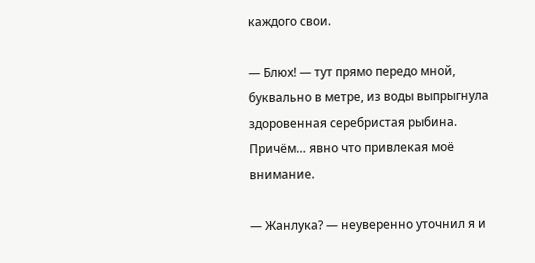каждого свои.

— Блюх! — тут прямо передо мной, буквально в метре, из воды выпрыгнула здоровенная серебристая рыбина. Причём… явно что привлекая моё внимание.

— Жанлука? — неуверенно уточнил я и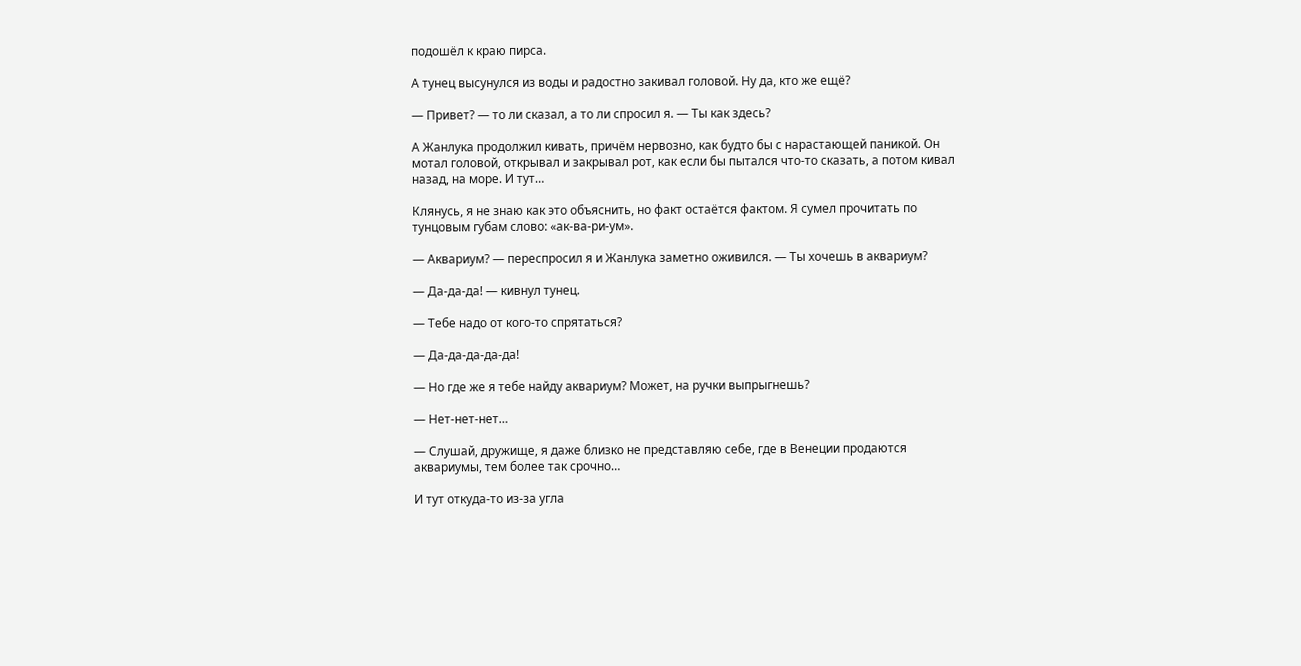подошёл к краю пирса.

А тунец высунулся из воды и радостно закивал головой. Ну да, кто же ещё?

— Привет? — то ли сказал, а то ли спросил я. — Ты как здесь?

А Жанлука продолжил кивать, причём нервозно, как будто бы с нарастающей паникой. Он мотал головой, открывал и закрывал рот, как если бы пытался что-то сказать, а потом кивал назад, на море. И тут…

Клянусь, я не знаю как это объяснить, но факт остаётся фактом. Я сумел прочитать по тунцовым губам слово: «ак-ва-ри-ум».

— Аквариум? — переспросил я и Жанлука заметно оживился. — Ты хочешь в аквариум?

— Да-да-да! — кивнул тунец.

— Тебе надо от кого-то спрятаться?

— Да-да-да-да-да!

— Но где же я тебе найду аквариум? Может, на ручки выпрыгнешь?

— Нет-нет-нет…

— Слушай, дружище, я даже близко не представляю себе, где в Венеции продаются аквариумы, тем более так срочно…

И тут откуда-то из-за угла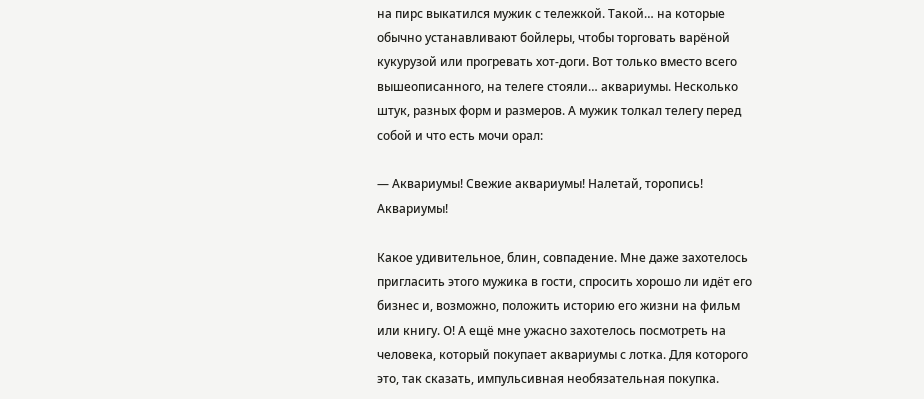на пирс выкатился мужик с тележкой. Такой… на которые обычно устанавливают бойлеры, чтобы торговать варёной кукурузой или прогревать хот-доги. Вот только вместо всего вышеописанного, на телеге стояли… аквариумы. Несколько штук, разных форм и размеров. А мужик толкал телегу перед собой и что есть мочи орал:

— Аквариумы! Свежие аквариумы! Налетай, торопись! Аквариумы!

Какое удивительное, блин, совпадение. Мне даже захотелось пригласить этого мужика в гости, спросить хорошо ли идёт его бизнес и, возможно, положить историю его жизни на фильм или книгу. О! А ещё мне ужасно захотелось посмотреть на человека, который покупает аквариумы с лотка. Для которого это, так сказать, импульсивная необязательная покупка.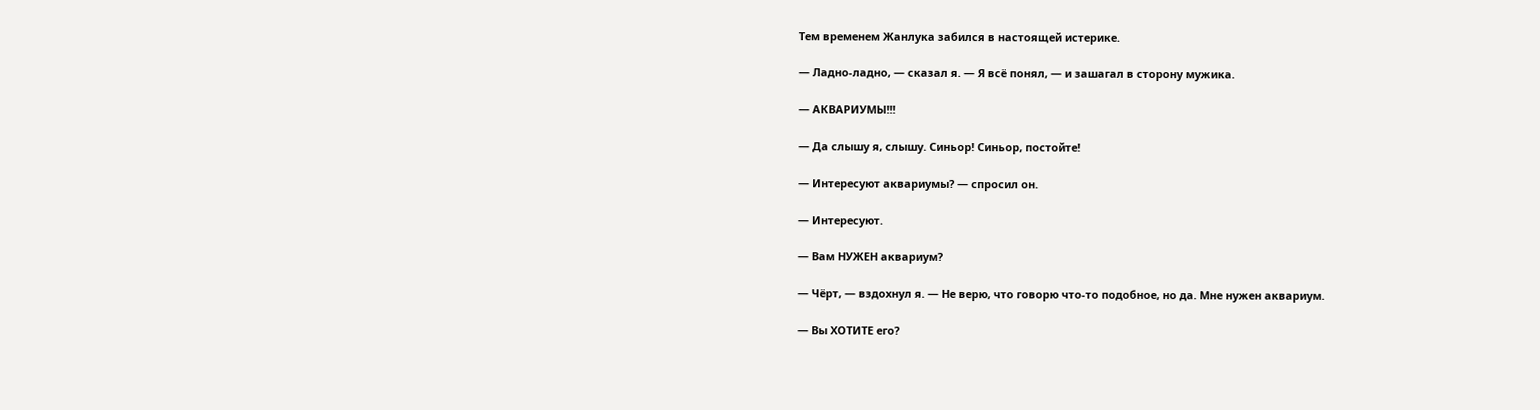Тем временем Жанлука забился в настоящей истерике.

— Ладно-ладно, — сказал я. — Я всё понял, — и зашагал в сторону мужика.

— АКВАРИУМЫ!!!

— Да слышу я, слышу. Синьор! Синьор, постойте!

— Интересуют аквариумы? — спросил он.

— Интересуют.

— Вам НУЖЕН аквариум?

— Чёрт, — вздохнул я. — Не верю, что говорю что-то подобное, но да. Мне нужен аквариум.

— Вы ХОТИТЕ его?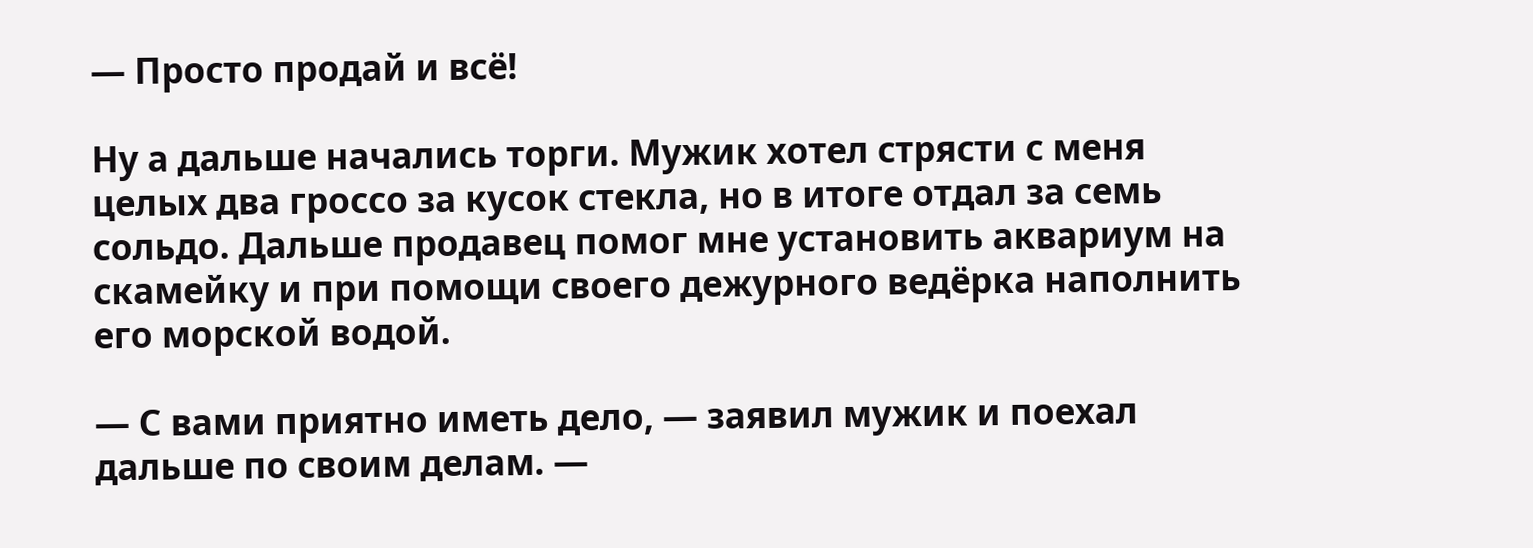— Просто продай и всё!

Ну а дальше начались торги. Мужик хотел стрясти с меня целых два гроссо за кусок стекла, но в итоге отдал за семь сольдо. Дальше продавец помог мне установить аквариум на скамейку и при помощи своего дежурного ведёрка наполнить его морской водой.

— С вами приятно иметь дело, — заявил мужик и поехал дальше по своим делам. —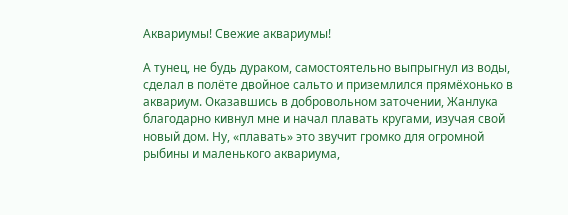Аквариумы! Свежие аквариумы!

А тунец, не будь дураком, самостоятельно выпрыгнул из воды, сделал в полёте двойное сальто и приземлился прямёхонько в аквариум. Оказавшись в добровольном заточении, Жанлука благодарно кивнул мне и начал плавать кругами, изучая свой новый дом. Ну, «плавать» это звучит громко для огромной рыбины и маленького аквариума,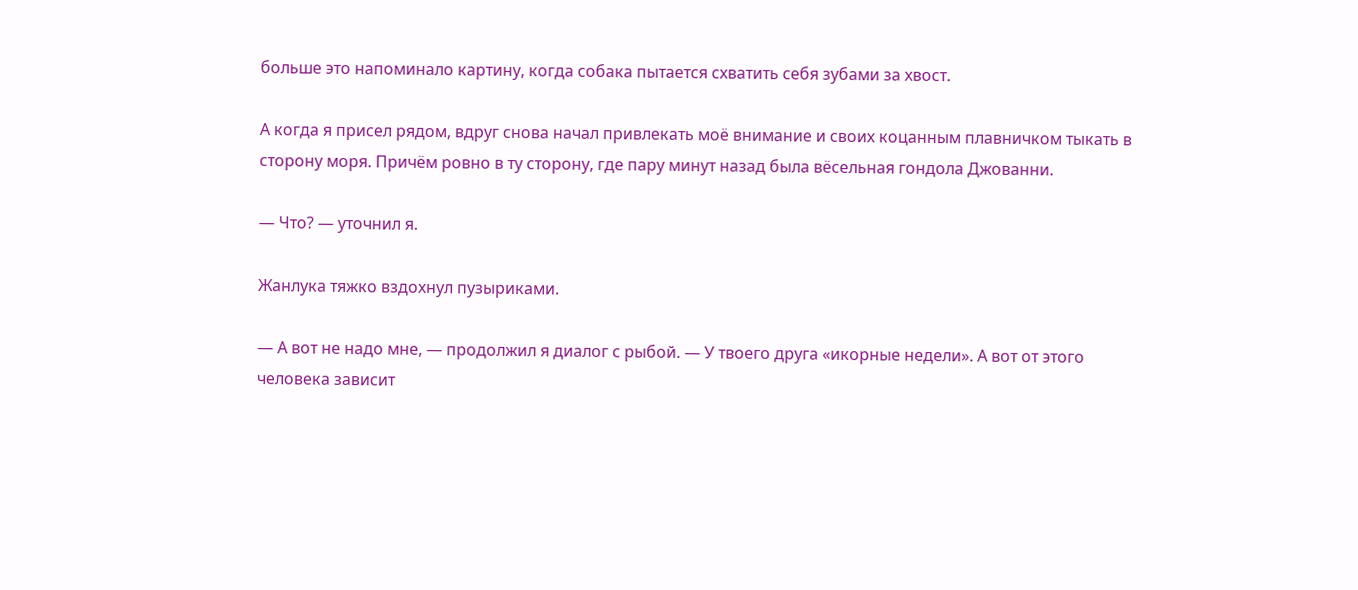больше это напоминало картину, когда собака пытается схватить себя зубами за хвост.

А когда я присел рядом, вдруг снова начал привлекать моё внимание и своих коцанным плавничком тыкать в сторону моря. Причём ровно в ту сторону, где пару минут назад была вёсельная гондола Джованни.

— Что? — уточнил я.

Жанлука тяжко вздохнул пузыриками.

— А вот не надо мне, — продолжил я диалог с рыбой. — У твоего друга «икорные недели». А вот от этого человека зависит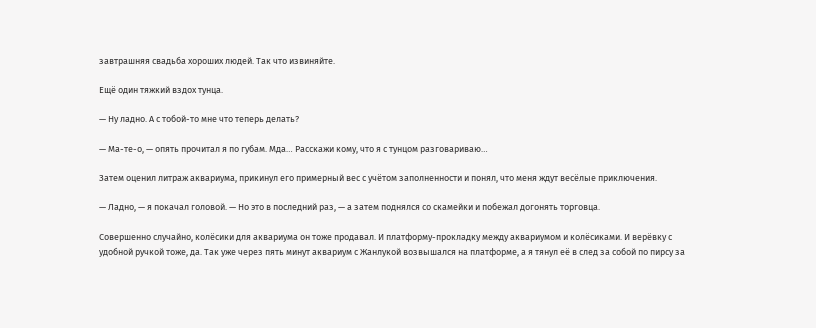завтрашняя свадьба хороших людей. Так что извиняйте.

Ещё один тяжкий вздох тунца.

— Ну ладно. А с тобой-то мне что теперь делать?

— Ма-те-о, — опять прочитал я по губам. Мда… Расскажи кому, что я с тунцом разговариваю…

Затем оценил литраж аквариума, прикинул его примерный вес с учётом заполненности и понял, что меня ждут весёлые приключения.

— Ладно, — я покачал головой. — Но это в последний раз, — а затем поднялся со скамейки и побежал догонять торговца.

Совершенно случайно, колёсики для аквариума он тоже продавал. И платформу-прокладку между аквариумом и колёсиками. И верёвку с удобной ручкой тоже, да. Так уже через пять минут аквариум с Жанлукой возвышался на платформе, а я тянул её в след за собой по пирсу за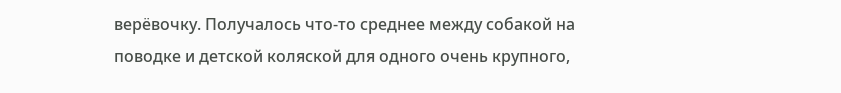верёвочку. Получалось что-то среднее между собакой на поводке и детской коляской для одного очень крупного,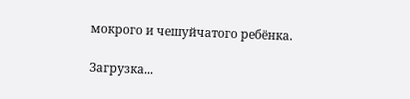мокрого и чешуйчатого ребёнка.

Загрузка...